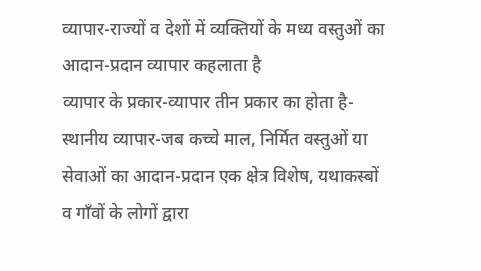व्यापार-राज्यों व देशों में व्यक्तियों के मध्य वस्तुओं का आदान-प्रदान व्यापार कहलाता है
व्यापार के प्रकार-व्यापार तीन प्रकार का होता है-
स्थानीय व्यापार-जब कच्चे माल, निर्मित वस्तुओं या सेवाओं का आदान-प्रदान एक क्षेत्र विशेष, यथाकस्बों व गाँवों के लोगों द्वारा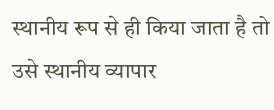स्थानीय रूप से ही किया जाता है तो उसे स्थानीय व्यापार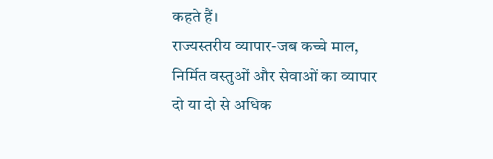कहते हैं।
राज्यस्तरीय व्यापार-जब कच्चे माल, निर्मित वस्तुओं और सेवाओं का व्यापार दो या दो से अधिक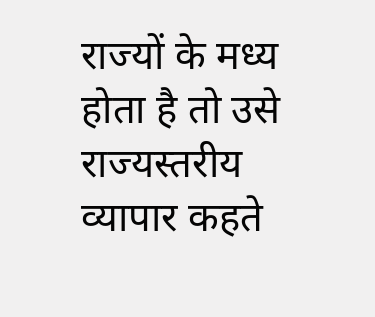राज्यों के मध्य होता है तो उसे राज्यस्तरीय व्यापार कहते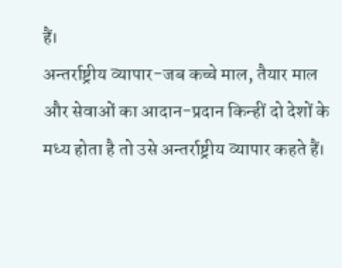हैं।
अन्तर्राष्ट्रीय व्यापार-जब कच्चे माल, तैयार माल और सेवाओं का आदान-प्रदान किन्हीं दो देशों के मध्य होता है तो उसे अन्तर्राष्ट्रीय व्यापार कहते हैं।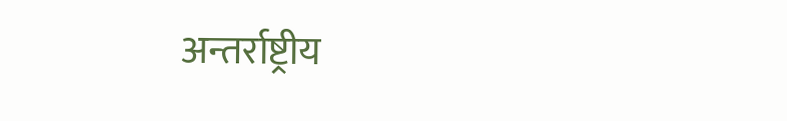अन्तर्राष्ट्रीय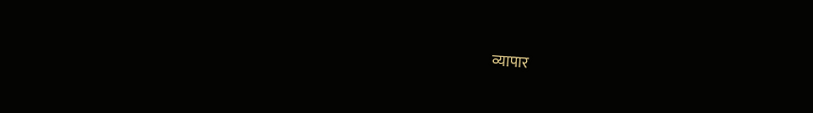व्यापार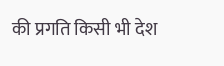की प्रगति किसी भी देश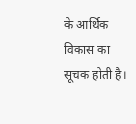के आर्थिक विकास का सूचक होती है।